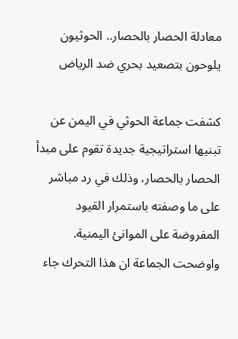معادلة الحصار بالحصار.. الحوثيون يلوحون بتصعيد بحري ضد الرياض

كشفت جماعة الحوثي في اليمن عن تبنيها استراتيجية جديدة تقوم على مبدأ الحصار بالحصار، وذلك في رد مباشر على ما وصفته باستمرار القيود المفروضة على الموانئ اليمنية. واوضحت الجماعة ان هذا التحرك جاء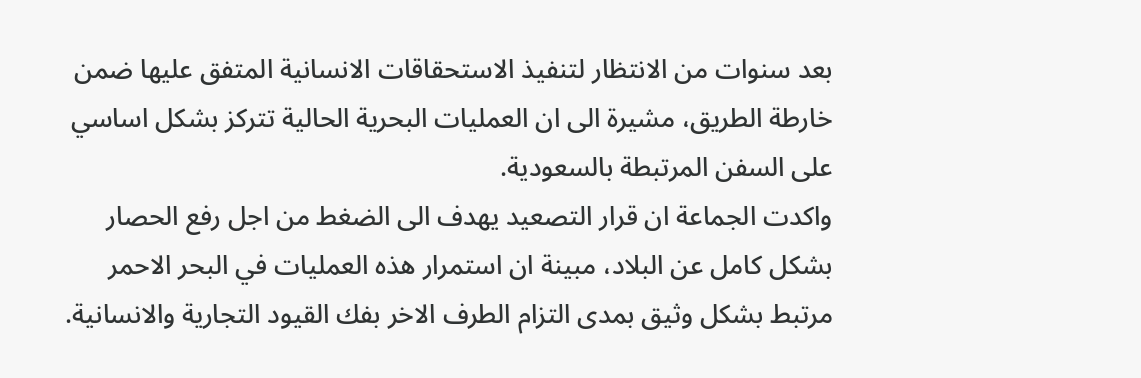بعد سنوات من الانتظار لتنفيذ الاستحقاقات الانسانية المتفق عليها ضمن خارطة الطريق، مشيرة الى ان العمليات البحرية الحالية تتركز بشكل اساسي على السفن المرتبطة بالسعودية.
واكدت الجماعة ان قرار التصعيد يهدف الى الضغط من اجل رفع الحصار بشكل كامل عن البلاد، مبينة ان استمرار هذه العمليات في البحر الاحمر مرتبط بشكل وثيق بمدى التزام الطرف الاخر بفك القيود التجارية والانسانية.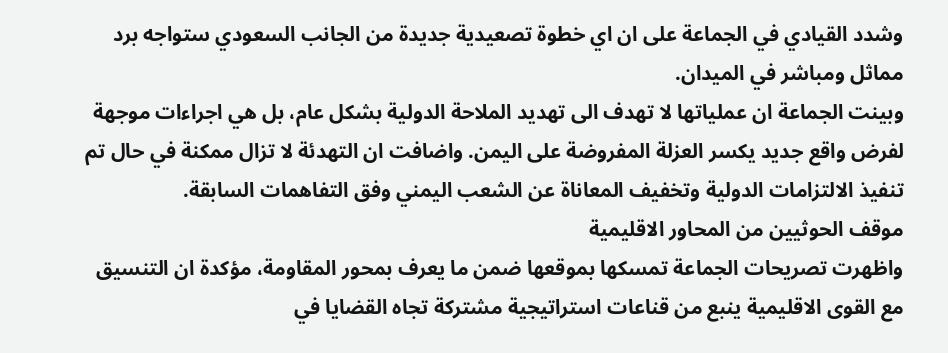وشدد القيادي في الجماعة على ان اي خطوة تصعيدية جديدة من الجانب السعودي ستواجه برد مماثل ومباشر في الميدان.
وبينت الجماعة ان عملياتها لا تهدف الى تهديد الملاحة الدولية بشكل عام، بل هي اجراءات موجهة لفرض واقع جديد يكسر العزلة المفروضة على اليمن. واضافت ان التهدئة لا تزال ممكنة في حال تم تنفيذ الالتزامات الدولية وتخفيف المعاناة عن الشعب اليمني وفق التفاهمات السابقة.
موقف الحوثيين من المحاور الاقليمية
واظهرت تصريحات الجماعة تمسكها بموقعها ضمن ما يعرف بمحور المقاومة، مؤكدة ان التنسيق مع القوى الاقليمية ينبع من قناعات استراتيجية مشتركة تجاه القضايا في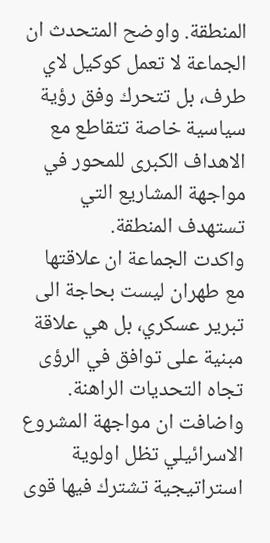المنطقة. واوضح المتحدث ان الجماعة لا تعمل كوكيل لاي طرف، بل تتحرك وفق رؤية سياسية خاصة تتقاطع مع الاهداف الكبرى للمحور في مواجهة المشاريع التي تستهدف المنطقة.
واكدت الجماعة ان علاقتها مع طهران ليست بحاجة الى تبرير عسكري، بل هي علاقة مبنية على توافق في الرؤى تجاه التحديات الراهنة. واضافت ان مواجهة المشروع الاسرائيلي تظل اولوية استراتيجية تشترك فيها قوى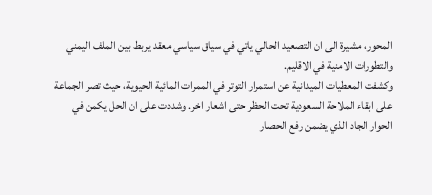المحور، مشيرة الى ان التصعيد الحالي ياتي في سياق سياسي معقد يربط بين الملف اليمني والتطورات الامنية في الاقليم.
وكشفت المعطيات الميدانية عن استمرار التوتر في الممرات المائية الحيوية، حيث تصر الجماعة على ابقاء الملاحة السعودية تحت الحظر حتى اشعار اخر. وشددت على ان الحل يكمن في الحوار الجاد الذي يضمن رفع الحصار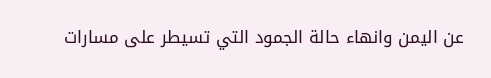عن اليمن وانهاء حالة الجمود التي تسيطر على مسارات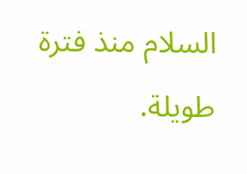السلام منذ فترة طويلة.